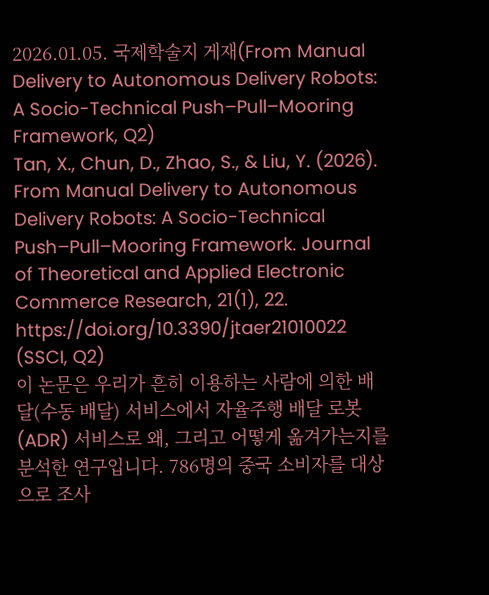2026.01.05. 국제학술지 게재(From Manual Delivery to Autonomous Delivery Robots: A Socio-Technical Push–Pull–Mooring Framework, Q2)
Tan, X., Chun, D., Zhao, S., & Liu, Y. (2026). From Manual Delivery to Autonomous Delivery Robots: A Socio-Technical Push–Pull–Mooring Framework. Journal of Theoretical and Applied Electronic Commerce Research, 21(1), 22. https://doi.org/10.3390/jtaer21010022 (SSCI, Q2)
이 논문은 우리가 흔히 이용하는 사람에 의한 배달(수동 배달) 서비스에서 자율주행 배달 로봇(ADR) 서비스로 왜, 그리고 어떻게 옮겨가는지를 분석한 연구입니다. 786명의 중국 소비자를 대상으로 조사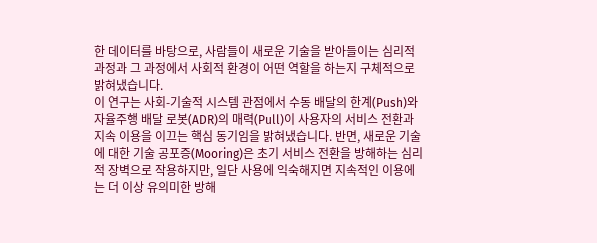한 데이터를 바탕으로, 사람들이 새로운 기술을 받아들이는 심리적 과정과 그 과정에서 사회적 환경이 어떤 역할을 하는지 구체적으로 밝혀냈습니다.
이 연구는 사회-기술적 시스템 관점에서 수동 배달의 한계(Push)와 자율주행 배달 로봇(ADR)의 매력(Pull)이 사용자의 서비스 전환과 지속 이용을 이끄는 핵심 동기임을 밝혀냈습니다. 반면, 새로운 기술에 대한 기술 공포증(Mooring)은 초기 서비스 전환을 방해하는 심리적 장벽으로 작용하지만, 일단 사용에 익숙해지면 지속적인 이용에는 더 이상 유의미한 방해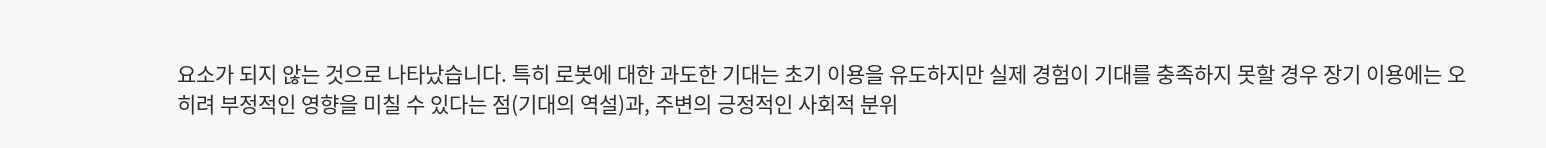요소가 되지 않는 것으로 나타났습니다. 특히 로봇에 대한 과도한 기대는 초기 이용을 유도하지만 실제 경험이 기대를 충족하지 못할 경우 장기 이용에는 오히려 부정적인 영향을 미칠 수 있다는 점(기대의 역설)과, 주변의 긍정적인 사회적 분위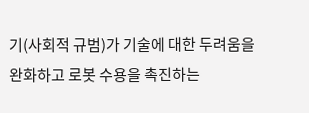기(사회적 규범)가 기술에 대한 두려움을 완화하고 로봇 수용을 촉진하는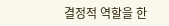결정적 역할을 한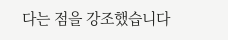다는 점을 강조했습니다